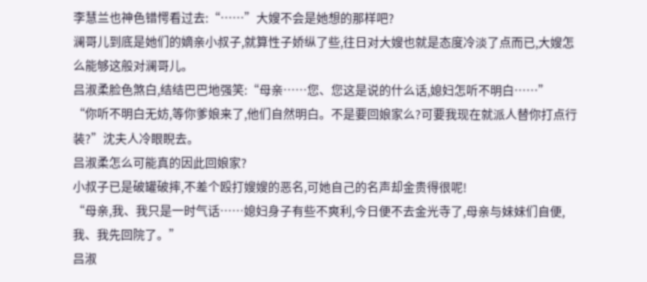李慧兰也神色错愕看过去:“……”大嫂不会是她想的那样吧?
澜哥儿到底是她们的嫡亲小叔子,就算性子娇纵了些,往日对大嫂也就是态度冷淡了点而已,大嫂怎么能够这般对澜哥儿。
吕淑柔脸色煞白,结结巴巴地强笑:“母亲……您、您这是说的什么话,媳妇怎听不明白……”
“你听不明白无妨,等你爹娘来了,他们自然明白。不是要回娘家么?可要我现在就派人替你打点行装?”沈夫人冷眼睨去。
吕淑柔怎么可能真的因此回娘家?
小叔子已是破罐破摔,不差个殴打嫂嫂的恶名,可她自己的名声却金贵得很呢!
“母亲,我、我只是一时气话……媳妇身子有些不爽利,今日便不去金光寺了,母亲与妹妹们自便,我、我先回院了。”
吕淑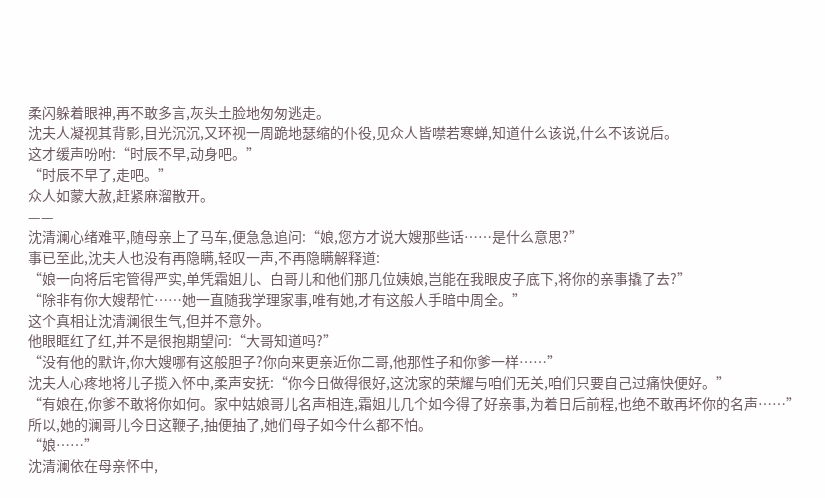柔闪躲着眼神,再不敢多言,灰头土脸地匆匆逃走。
沈夫人凝视其背影,目光沉沉,又环视一周跪地瑟缩的仆役,见众人皆噤若寒蝉,知道什么该说,什么不该说后。
这才缓声吩咐:“时辰不早,动身吧。”
“时辰不早了,走吧。”
众人如蒙大赦,赶紧麻溜散开。
——
沈清澜心绪难平,随母亲上了马车,便急急追问:“娘,您方才说大嫂那些话……是什么意思?”
事已至此,沈夫人也没有再隐瞒,轻叹一声,不再隐瞒解释道:
“娘一向将后宅管得严实,单凭霜姐儿、白哥儿和他们那几位姨娘,岂能在我眼皮子底下,将你的亲事撬了去?”
“除非有你大嫂帮忙……她一直随我学理家事,唯有她,才有这般人手暗中周全。”
这个真相让沈清澜很生气,但并不意外。
他眼眶红了红,并不是很抱期望问:“大哥知道吗?”
“没有他的默许,你大嫂哪有这般胆子?你向来更亲近你二哥,他那性子和你爹一样……”
沈夫人心疼地将儿子揽入怀中,柔声安抚:“你今日做得很好,这沈家的荣耀与咱们无关,咱们只要自己过痛快便好。”
“有娘在,你爹不敢将你如何。家中姑娘哥儿名声相连,霜姐儿几个如今得了好亲事,为着日后前程,也绝不敢再坏你的名声……”
所以,她的澜哥儿今日这鞭子,抽便抽了,她们母子如今什么都不怕。
“娘……”
沈清澜依在母亲怀中,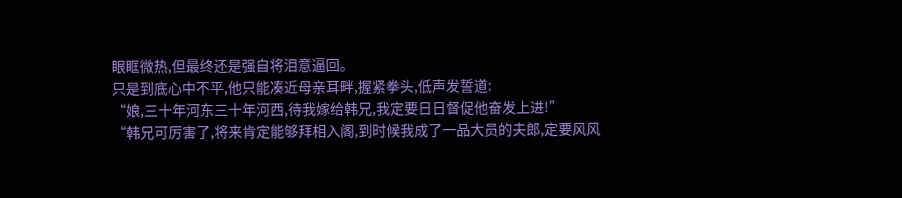眼眶微热,但最终还是强自将泪意逼回。
只是到底心中不平,他只能凑近母亲耳畔,握紧拳头,低声发誓道:
“娘,三十年河东三十年河西,待我嫁给韩兄,我定要日日督促他奋发上进!”
“韩兄可厉害了,将来肯定能够拜相入阁,到时候我成了一品大员的夫郎,定要风风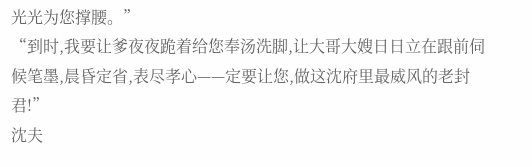光光为您撑腰。”
“到时,我要让爹夜夜跪着给您奉汤洗脚,让大哥大嫂日日立在跟前伺候笔墨,晨昏定省,表尽孝心——定要让您,做这沈府里最威风的老封君!”
沈夫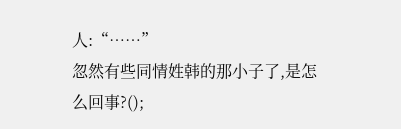人:“……”
忽然有些同情姓韩的那小子了,是怎么回事?();